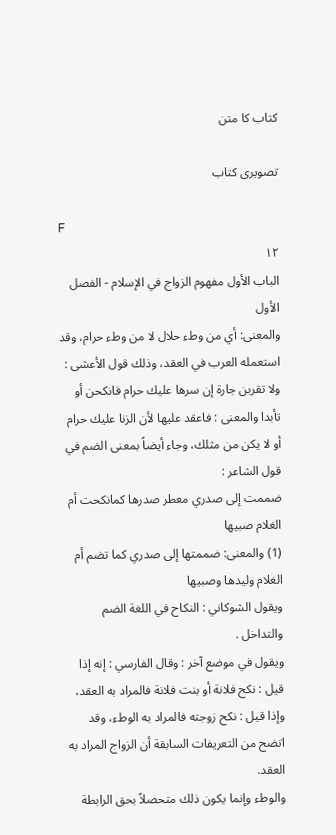کتاب کا متن

تصویری کتاب

F
۱۲
الباب الأول مفهوم الزواج في الإسلام - الفصل الأول
والمعنى: أي من وطء حلال لا من وطء حرام، وقد استعمله العرب في العقد، وذلك قول الأعشى :
ولا تقربن جارة إن سرها عليك حرام فانكحن أو تأبدا والمعنى : فاعقد عليها لأن الزنا عليك حرام أو لا يكن من مثلك، وجاء أيضاً بمعنى الضم في قول الشاعر :
ضممت إلى صدري معطر صدرها کمانکحت أم الغلام صبيها
(1) والمعنى: ضممتها إلى صدري كما تضم أم الغلام وليدها وصبيها
ويقول الشوكاني : النكاح في اللغة الضم والتداخل .
ويقول في موضع آخر : وقال الفارسي : إنه إذا قيل : نكح فلانة أو بنت فلانة فالمراد به العقد، وإذا قيل : نكح زوجته فالمراد به الوطء، وقد اتضح من التعريفات السابقة أن الزواج المراد به العقد.
والوطء وإنما يكون ذلك متحصلاً بحق الرابطة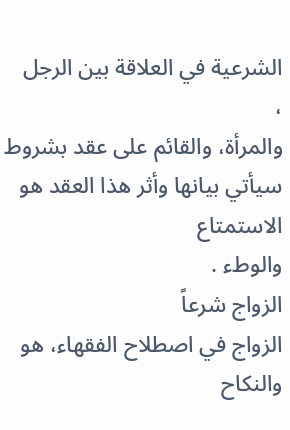الشرعية في العلاقة بين الرجل
،
والمرأة، والقائم على عقد بشروط سيأتي بيانها وأثر هذا العقد هو الاستمتاع
والوطء .
الزواج شرعاً
الزواج في اصطلاح الفقهاء، هو والنكاح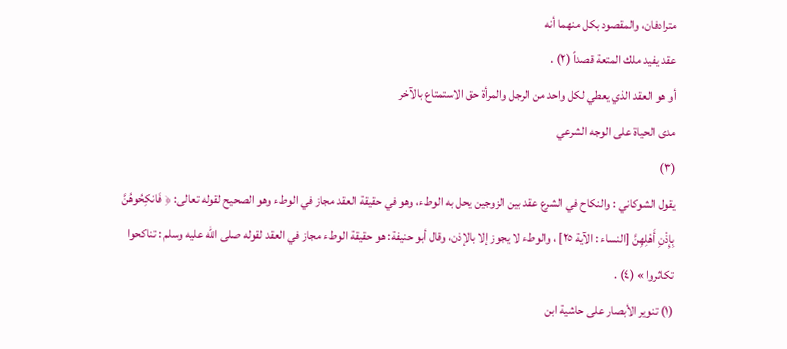مترادفان، والمقصود بكل منهما أنه
عقد يفيد ملك المتعة قصداً (۲) .
أو هو العقد الذي يعطي لكل واحد من الرجل والمرأة حق الاستمتاع بالآخر
مدى الحياة على الوجه الشرعي
(۳)
يقول الشوكاني : والنكاح في الشرع عقد بين الزوجين يحل به الوطء، وهو في حقيقة العقد مجاز في الوطء وهو الصحيح لقوله تعالى: ﴿ فَانكِحُوهُنَّ بِإِذْنِ أَهْلِهِنَّ [النساء : الآية ٢٥] ، والوطء لا يجوز إلا بالإذن، وقال أبو حنيفة: هو حقيقة الوطء مجاز في العقد لقوله صلى الله عليه وسلم : تناكحوا تكاثروا » (٤) .
(۱) تنوير الأبصار على حاشية ابن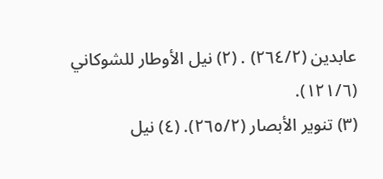عابدين (٢٦٤/٢) . (۲) نيل الأوطار للشوكاني (١٢١/٦).
(۳) تنوير الأبصار (٢٦٥/٢). (٤) نيل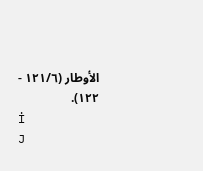الأوطار (١٢١/٦ - ١٢٢).
İ
J